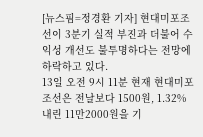[뉴스핌=정경환 기자] 현대미포조선이 3분기 실적 부진과 더불어 수익성 개선도 불투명하다는 전망에 하락하고 있다.
13일 오전 9시 11분 현재 현대미포조선은 전날보다 1500원, 1.32% 내린 11만2000원을 기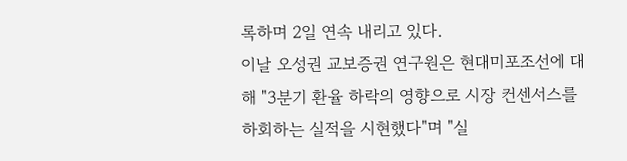록하며 2일 연속 내리고 있다.
이날 오성권 교보증권 연구원은 현대미포조선에 대해 "3분기 환율 하락의 영향으로 시장 컨센서스를 하회하는 실적을 시현했다"며 "실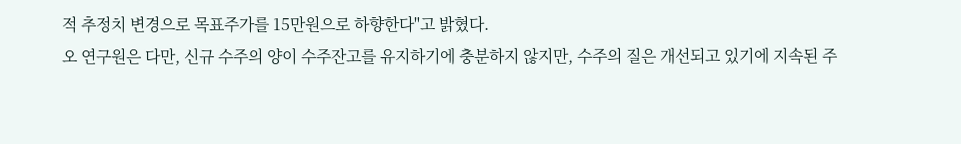적 추정치 변경으로 목표주가를 15만원으로 하향한다"고 밝혔다.
오 연구원은 다만, 신규 수주의 양이 수주잔고를 유지하기에 충분하지 않지만, 수주의 질은 개선되고 있기에 지속된 주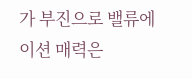가 부진으로 밸류에이션 매력은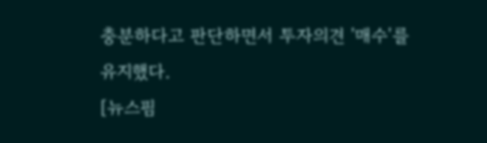충분하다고 판단하면서 투자의견 '매수'를 유지했다.
[뉴스핌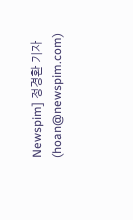Newspim] 정경환 기자 (hoan@newspim.com)